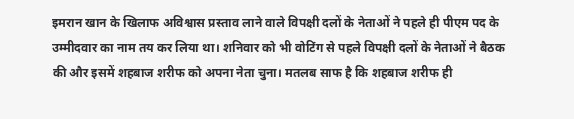इमरान खान के खिलाफ अविश्वास प्रस्ताव लाने वाले विपक्षी दलों के नेताओं ने पहले ही पीएम पद के उम्मीदवार का नाम तय कर लिया था। शनिवार को भी वोटिंग से पहले विपक्षी दलों के नेताओं ने बैठक की और इसमें शहबाज शरीफ को अपना नेता चुना। मतलब साफ है कि शहबाज शरीफ ही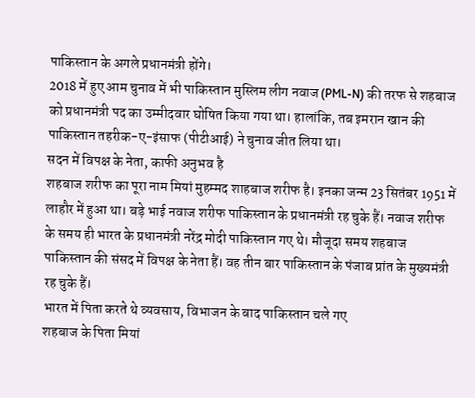पाकिस्तान के अगले प्रधानमंत्री होंगे।
2018 में हुए आम चुनाव में भी पाकिस्तान मुस्लिम लीग नवाज (PML-N) की तरफ से शहबाज को प्रधानमंत्री पद का उम्मीदवार घोषित किया गया था। हालांकि, तब इमरान खान की पाकिस्तान तहरीक-ए-इंसाफ (पीटीआई) ने चुनाव जीत लिया था।
सदन में विपक्ष के नेता, काफी अनुभव है
शहबाज शरीफ का पूरा नाम मियां मुहम्मद शाहबाज शरीफ है। इनका जन्म 23 सितंबर 1951 में लाहौर में हुआ था। बड़े भाई नवाज शरीफ पाकिस्तान के प्रधानमंत्री रह चुके हैं। नवाज शरीफ के समय ही भारत के प्रधानमंत्री नरेंद्र मोदी पाकिस्तान गए थे। मौजूदा समय शहबाज पाकिस्तान की संसद में विपक्ष के नेता हैं। वह तीन बार पाकिस्तान के पंजाब प्रांत के मुख्यमंत्री रह चुके हैं।
भारत में पिता करते थे व्यवसाय, विभाजन के बाद पाकिस्तान चले गए
शहबाज के पिता मियां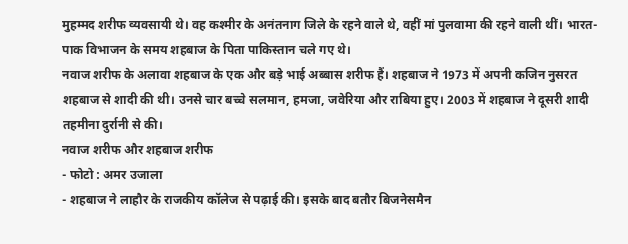मुहम्मद शरीफ व्यवसायी थे। वह कश्मीर के अनंतनाग जिले के रहने वाले थे, वहीं मां पुलवामा की रहने वाली थीं। भारत-पाक विभाजन के समय शहबाज के पिता पाकिस्तान चले गए थे।
नवाज शरीफ के अलावा शहबाज के एक और बड़े भाई अब्बास शरीफ हैं। शहबाज ने 1973 में अपनी कजिन नुसरत शहबाज से शादी की थी। उनसे चार बच्चे सलमान, हमजा, जवेरिया और राबिया हुए। 2003 में शहबाज ने दूसरी शादी तहमीना दुर्रानी से की।
नवाज शरीफ और शहबाज शरीफ
- फोटो : अमर उजाला
- शहबाज ने लाहौर के राजकीय कॉलेज से पढ़ाई की। इसके बाद बतौर बिजनेसमैन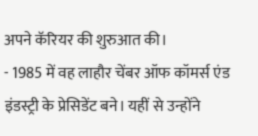अपने कॅरियर की शुरुआत की।
- 1985 में वह लाहौर चेंबर ऑफ कॉमर्स एंड इंडस्ट्री के प्रेसिडेंट बने। यहीं से उन्होंने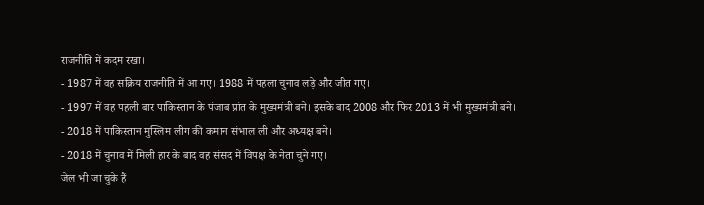राजनीति में कदम रखा।
- 1987 में वह सक्रिय राजनीति में आ गए। 1988 में पहला चुनाव लड़े और जीत गए।
- 1997 में वह पहली बार पाकिस्तान के पंजाब प्रांत के मुख्यमंत्री बने। इसके बाद 2008 और फिर 2013 में भी मुख्यमंत्री बने।
- 2018 में पाकिस्तान मुस्लिम लीग की कमान संभाल ली और अध्यक्ष बने।
- 2018 में चुनाव में मिली हार के बाद वह संसद में विपक्ष के नेता चुने गए।
जेल भी जा चुके हैं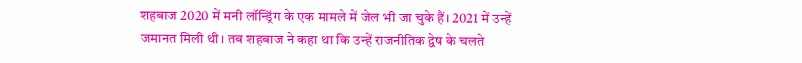शहबाज 2020 में मनी लॉन्ड्रिंग के एक मामले में जेल भी जा चुके हैं। 2021 में उन्हें जमानत मिली थी। तब शहबाज ने कहा था कि उन्हें राजनीतिक द्वेष के चलते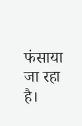फंसाया जा रहा है।